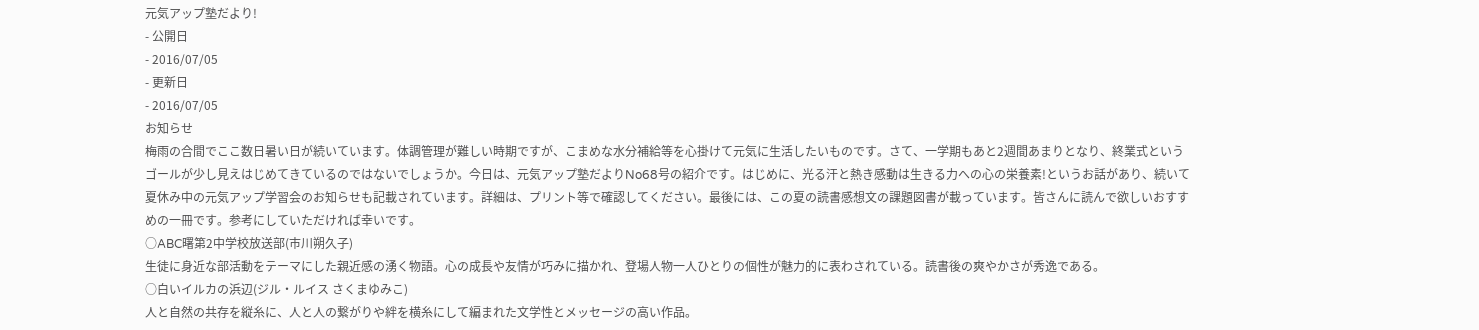元気アップ塾だより!
- 公開日
- 2016/07/05
- 更新日
- 2016/07/05
お知らせ
梅雨の合間でここ数日暑い日が続いています。体調管理が難しい時期ですが、こまめな水分補給等を心掛けて元気に生活したいものです。さて、一学期もあと2週間あまりとなり、終業式というゴールが少し見えはじめてきているのではないでしょうか。今日は、元気アップ塾だよりNo68号の紹介です。はじめに、光る汗と熱き感動は生きる力への心の栄養素!というお話があり、続いて夏休み中の元気アップ学習会のお知らせも記載されています。詳細は、プリント等で確認してください。最後には、この夏の読書感想文の課題図書が載っています。皆さんに読んで欲しいおすすめの一冊です。参考にしていただければ幸いです。
○ABC曙第2中学校放送部(市川朔久子)
生徒に身近な部活動をテーマにした親近感の湧く物語。心の成長や友情が巧みに描かれ、登場人物一人ひとりの個性が魅力的に表わされている。読書後の爽やかさが秀逸である。
○白いイルカの浜辺(ジル・ルイス さくまゆみこ)
人と自然の共存を縦糸に、人と人の繋がりや絆を横糸にして編まれた文学性とメッセージの高い作品。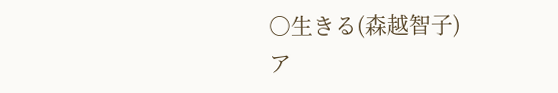○生きる(森越智子)
ア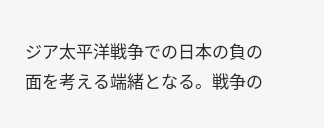ジア太平洋戦争での日本の負の面を考える端緒となる。戦争の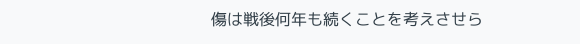傷は戦後何年も続くことを考えさせら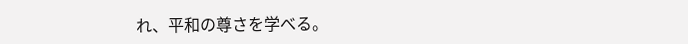れ、平和の尊さを学べる。